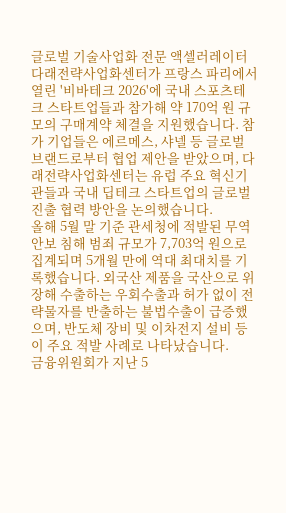글로벌 기술사업화 전문 액셀러레이터 다래전략사업화센터가 프랑스 파리에서 열린 '비바테크 2026'에 국내 스포츠테크 스타트업들과 참가해 약 170억 원 규모의 구매계약 체결을 지원했습니다. 참가 기업들은 에르메스, 샤넬 등 글로벌 브랜드로부터 협업 제안을 받았으며, 다래전략사업화센터는 유럽 주요 혁신기관들과 국내 딥테크 스타트업의 글로벌 진출 협력 방안을 논의했습니다.
올해 5월 말 기준 관세청에 적발된 무역안보 침해 범죄 규모가 7,703억 원으로 집계되며 5개월 만에 역대 최대치를 기록했습니다. 외국산 제품을 국산으로 위장해 수출하는 우회수출과 허가 없이 전략물자를 반출하는 불법수출이 급증했으며, 반도체 장비 및 이차전지 설비 등이 주요 적발 사례로 나타났습니다.
금융위원회가 지난 5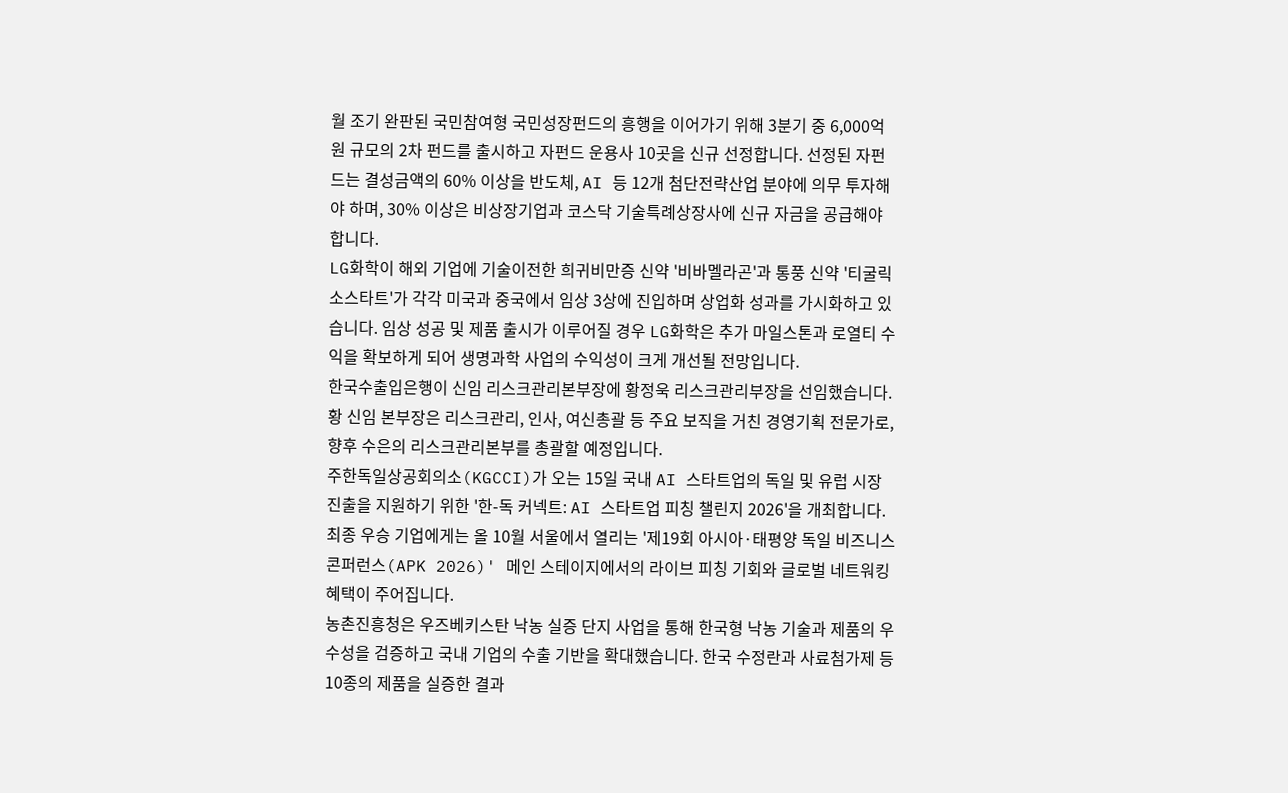월 조기 완판된 국민참여형 국민성장펀드의 흥행을 이어가기 위해 3분기 중 6,000억 원 규모의 2차 펀드를 출시하고 자펀드 운용사 10곳을 신규 선정합니다. 선정된 자펀드는 결성금액의 60% 이상을 반도체, AI 등 12개 첨단전략산업 분야에 의무 투자해야 하며, 30% 이상은 비상장기업과 코스닥 기술특례상장사에 신규 자금을 공급해야 합니다.
LG화학이 해외 기업에 기술이전한 희귀비만증 신약 '비바멜라곤'과 통풍 신약 '티굴릭소스타트'가 각각 미국과 중국에서 임상 3상에 진입하며 상업화 성과를 가시화하고 있습니다. 임상 성공 및 제품 출시가 이루어질 경우 LG화학은 추가 마일스톤과 로열티 수익을 확보하게 되어 생명과학 사업의 수익성이 크게 개선될 전망입니다.
한국수출입은행이 신임 리스크관리본부장에 황정욱 리스크관리부장을 선임했습니다. 황 신임 본부장은 리스크관리, 인사, 여신총괄 등 주요 보직을 거친 경영기획 전문가로, 향후 수은의 리스크관리본부를 총괄할 예정입니다.
주한독일상공회의소(KGCCI)가 오는 15일 국내 AI 스타트업의 독일 및 유럽 시장 진출을 지원하기 위한 '한-독 커넥트: AI 스타트업 피칭 챌린지 2026'을 개최합니다. 최종 우승 기업에게는 올 10월 서울에서 열리는 '제19회 아시아·태평양 독일 비즈니스 콘퍼런스(APK 2026)' 메인 스테이지에서의 라이브 피칭 기회와 글로벌 네트워킹 혜택이 주어집니다.
농촌진흥청은 우즈베키스탄 낙농 실증 단지 사업을 통해 한국형 낙농 기술과 제품의 우수성을 검증하고 국내 기업의 수출 기반을 확대했습니다. 한국 수정란과 사료첨가제 등 10종의 제품을 실증한 결과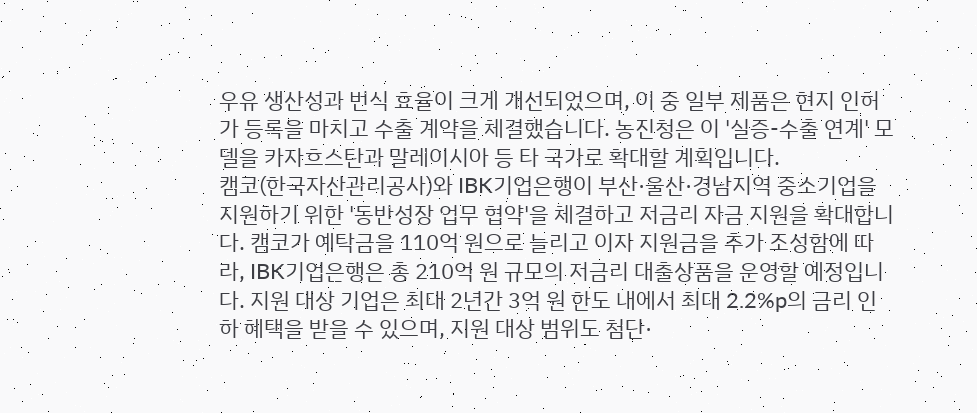우유 생산성과 번식 효율이 크게 개선되었으며, 이 중 일부 제품은 현지 인허가 등록을 마치고 수출 계약을 체결했습니다. 농진청은 이 '실증-수출 연계' 모델을 카자흐스탄과 말레이시아 등 타 국가로 확대할 계획입니다.
캠코(한국자산관리공사)와 IBK기업은행이 부산·울산·경남지역 중소기업을 지원하기 위한 '동반성장 업무 협약'을 체결하고 저금리 자금 지원을 확대합니다. 캠코가 예탁금을 110억 원으로 늘리고 이자 지원금을 추가 조성함에 따라, IBK기업은행은 총 210억 원 규모의 저금리 대출상품을 운영할 예정입니다. 지원 대상 기업은 최대 2년간 3억 원 한도 내에서 최대 2.2%p의 금리 인하 혜택을 받을 수 있으며, 지원 대상 범위도 첨단·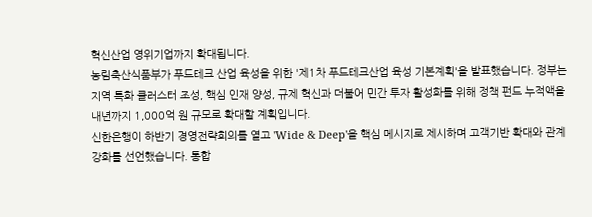혁신산업 영위기업까지 확대됩니다.
농림축산식품부가 푸드테크 산업 육성을 위한 '제1차 푸드테크산업 육성 기본계획'을 발표했습니다. 정부는 지역 특화 클러스터 조성, 핵심 인재 양성, 규제 혁신과 더불어 민간 투자 활성화를 위해 정책 펀드 누적액을 내년까지 1,000억 원 규모로 확대할 계획입니다.
신한은행이 하반기 경영전략회의를 열고 'Wide & Deep'을 핵심 메시지로 제시하며 고객기반 확대와 관계 강화를 선언했습니다. 통합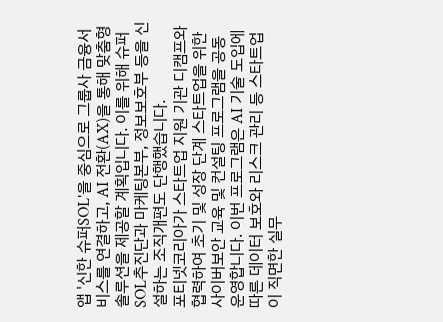앱 '신한 슈퍼SOL'을 중심으로 그룹사 금융서비스를 연결하고, AI 전환(AX)을 통해 맞춤형 솔루션을 제공할 계획입니다. 이를 위해 슈퍼SOL추진단과 마케팅본부, 정보보호부 등을 신설하는 조직개편도 단행했습니다.
포티넷코리아가 스타트업 지원 기관 디캠프와 협력하여 초기 및 성장 단계 스타트업을 위한 사이버보안 교육 및 컨설팅 프로그램을 공동 운영합니다. 이번 프로그램은 AI 기술 도입에 따른 데이터 보호와 리스크 관리 등 스타트업이 직면한 실무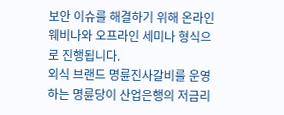보안 이슈를 해결하기 위해 온라인 웨비나와 오프라인 세미나 형식으로 진행됩니다.
외식 브랜드 명륜진사갈비를 운영하는 명륜당이 산업은행의 저금리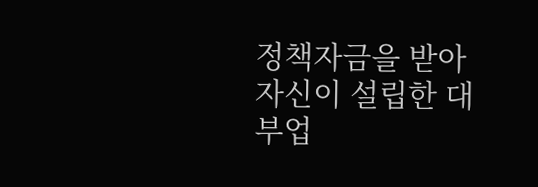정책자금을 받아 자신이 설립한 대부업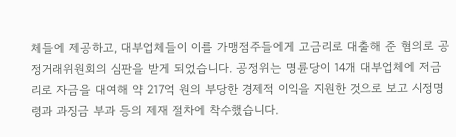체들에 제공하고, 대부업체들이 이를 가맹점주들에게 고금리로 대출해 준 혐의로 공정거래위원회의 심판을 받게 되었습니다. 공정위는 명륜당이 14개 대부업체에 저금리로 자금을 대여해 약 217억 원의 부당한 경제적 이익을 지원한 것으로 보고 시정명령과 과징금 부과 등의 제재 절차에 착수했습니다.